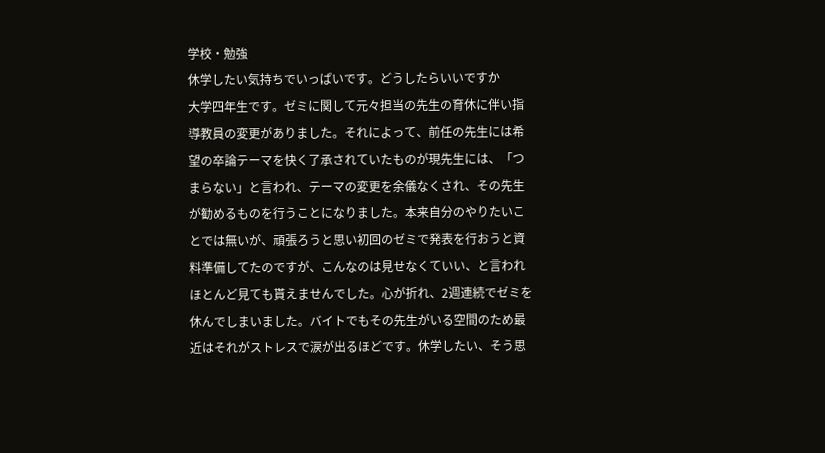学校・勉強
休学したい気持ちでいっぱいです。どうしたらいいですか
大学四年生です。ゼミに関して元々担当の先生の育休に伴い指導教員の変更がありました。それによって、前任の先生には希望の卒論テーマを快く了承されていたものが現先生には、「つまらない」と言われ、テーマの変更を余儀なくされ、その先生が勧めるものを行うことになりました。本来自分のやりたいことでは無いが、頑張ろうと思い初回のゼミで発表を行おうと資料準備してたのですが、こんなのは見せなくていい、と言われほとんど見ても貰えませんでした。心が折れ、2週連続でゼミを休んでしまいました。バイトでもその先生がいる空間のため最近はそれがストレスで涙が出るほどです。休学したい、そう思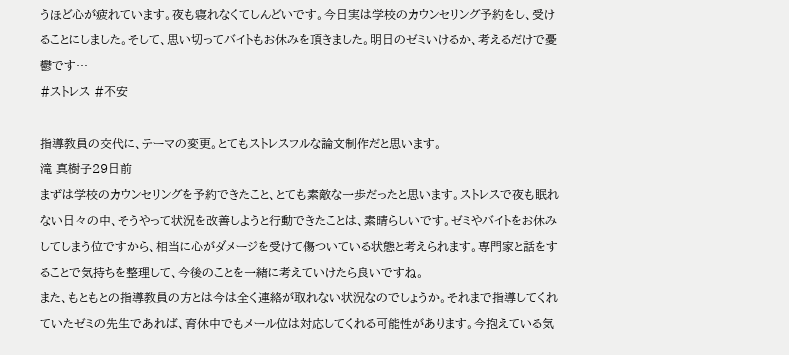うほど心が疲れています。夜も寝れなくてしんどいです。今日実は学校のカウンセリング予約をし、受けることにしました。そして、思い切ってバイトもお休みを頂きました。明日のゼミいけるか、考えるだけで憂鬱です…
#ストレス #不安

指導教員の交代に、テーマの変更。とてもストレスフルな論文制作だと思います。
滝 真樹子29日前
まずは学校のカウンセリングを予約できたこと、とても素敵な一歩だったと思います。ストレスで夜も眠れない日々の中、そうやって状況を改善しようと行動できたことは、素晴らしいです。ゼミやバイトをお休みしてしまう位ですから、相当に心がダメージを受けて傷ついている状態と考えられます。専門家と話をすることで気持ちを整理して、今後のことを一緒に考えていけたら良いですね。
また、もともとの指導教員の方とは今は全く連絡が取れない状況なのでしょうか。それまで指導してくれていたゼミの先生であれば、育休中でもメール位は対応してくれる可能性があります。今抱えている気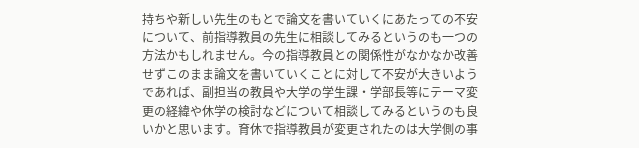持ちや新しい先生のもとで論文を書いていくにあたっての不安について、前指導教員の先生に相談してみるというのも一つの方法かもしれません。今の指導教員との関係性がなかなか改善せずこのまま論文を書いていくことに対して不安が大きいようであれば、副担当の教員や大学の学生課・学部長等にテーマ変更の経緯や休学の検討などについて相談してみるというのも良いかと思います。育休で指導教員が変更されたのは大学側の事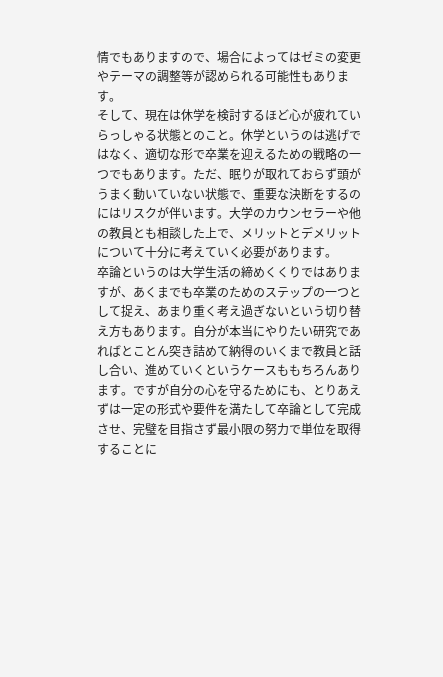情でもありますので、場合によってはゼミの変更やテーマの調整等が認められる可能性もあります。
そして、現在は休学を検討するほど心が疲れていらっしゃる状態とのこと。休学というのは逃げではなく、適切な形で卒業を迎えるための戦略の一つでもあります。ただ、眠りが取れておらず頭がうまく動いていない状態で、重要な決断をするのにはリスクが伴います。大学のカウンセラーや他の教員とも相談した上で、メリットとデメリットについて十分に考えていく必要があります。
卒論というのは大学生活の締めくくりではありますが、あくまでも卒業のためのステップの一つとして捉え、あまり重く考え過ぎないという切り替え方もあります。自分が本当にやりたい研究であればとことん突き詰めて納得のいくまで教員と話し合い、進めていくというケースももちろんあります。ですが自分の心を守るためにも、とりあえずは一定の形式や要件を満たして卒論として完成させ、完璧を目指さず最小限の努力で単位を取得することに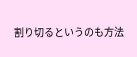割り切るというのも方法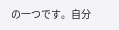の一つです。自分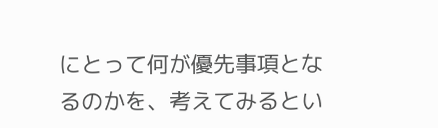にとって何が優先事項となるのかを、考えてみるとい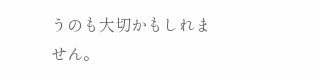うのも大切かもしれません。